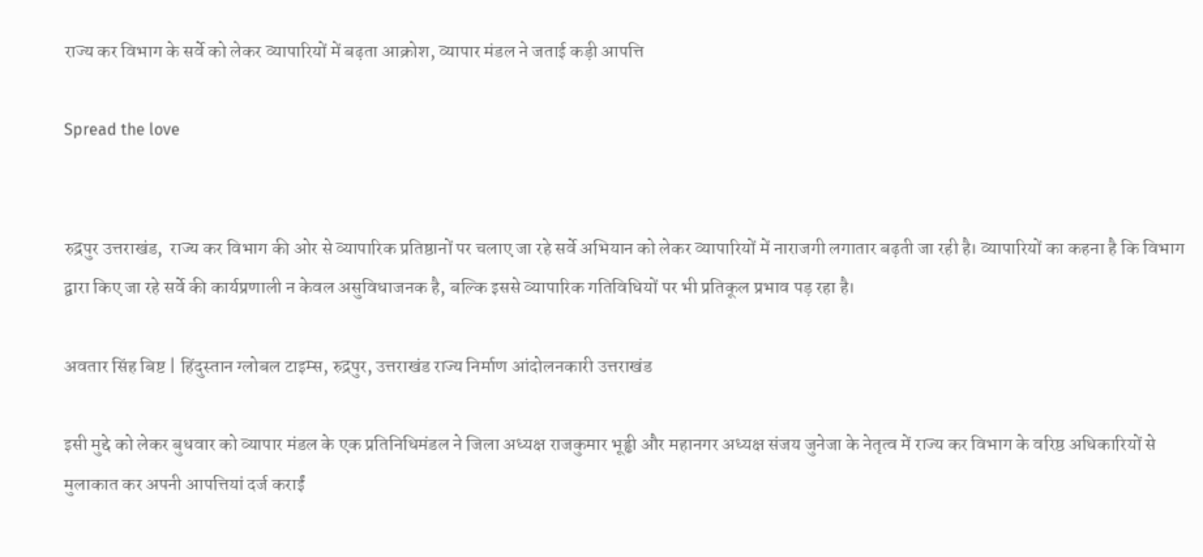राज्य कर विभाग के सर्वे को लेकर व्यापारियों में बढ़ता आक्रोश, व्यापार मंडल ने जताई कड़ी आपत्ति

Spread the love


रुद्रपुर उत्तराखंड,  राज्य कर विभाग की ओर से व्यापारिक प्रतिष्ठानों पर चलाए जा रहे सर्वे अभियान को लेकर व्यापारियों में नाराजगी लगातार बढ़ती जा रही है। व्यापारियों का कहना है कि विभाग द्वारा किए जा रहे सर्वे की कार्यप्रणाली न केवल असुविधाजनक है, बल्कि इससे व्यापारिक गतिविधियों पर भी प्रतिकूल प्रभाव पड़ रहा है।

अवतार सिंह बिष्ट | हिंदुस्तान ग्लोबल टाइम्स, रुद्रपुर, उत्तराखंड राज्य निर्माण आंदोलनकारी उत्तराखंड

इसी मुद्दे को लेकर बुधवार को व्यापार मंडल के एक प्रतिनिधिमंडल ने जिला अध्यक्ष राजकुमार भूड्ढी और महानगर अध्यक्ष संजय जुनेजा के नेतृत्व में राज्य कर विभाग के वरिष्ठ अधिकारियों से मुलाकात कर अपनी आपत्तियां दर्ज कराईं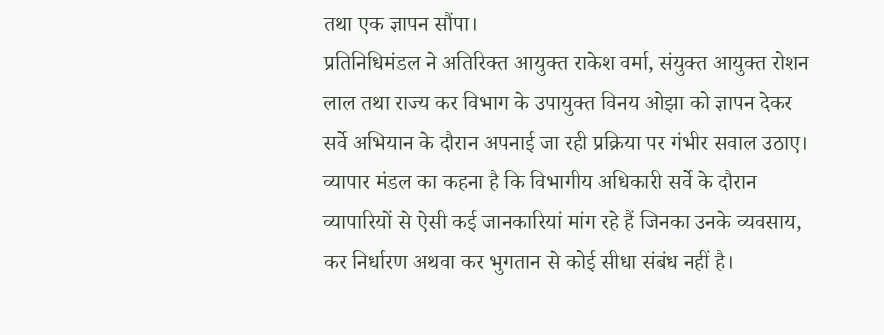तथा एक ज्ञापन सौंपा।
प्रतिनिधिमंडल ने अतिरिक्त आयुक्त राकेश वर्मा, संयुक्त आयुक्त रोशन लाल तथा राज्य कर विभाग के उपायुक्त विनय ओझा को ज्ञापन देकर सर्वे अभियान के दौरान अपनाई जा रही प्रक्रिया पर गंभीर सवाल उठाए। व्यापार मंडल का कहना है कि विभागीय अधिकारी सर्वे के दौरान व्यापारियों से ऐसी कई जानकारियां मांग रहे हैं जिनका उनके व्यवसाय, कर निर्धारण अथवा कर भुगतान से कोई सीधा संबंध नहीं है।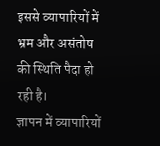इससे व्यापारियों में भ्रम और असंतोष की स्थिति पैदा हो रही है।
ज्ञापन में व्यापारियों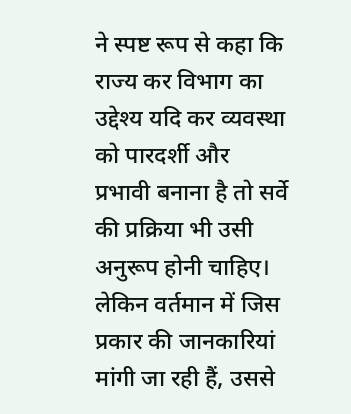ने स्पष्ट रूप से कहा कि राज्य कर विभाग का उद्देश्य यदि कर व्यवस्था को पारदर्शी और प्रभावी बनाना है तो सर्वे की प्रक्रिया भी उसी अनुरूप होनी चाहिए। लेकिन वर्तमान में जिस प्रकार की जानकारियां मांगी जा रही हैं, उससे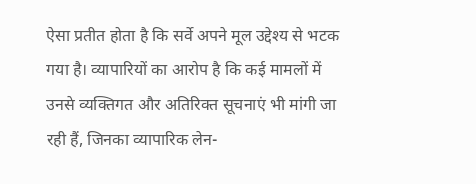ऐसा प्रतीत होता है कि सर्वे अपने मूल उद्देश्य से भटक गया है। व्यापारियों का आरोप है कि कई मामलों में उनसे व्यक्तिगत और अतिरिक्त सूचनाएं भी मांगी जा रही हैं, जिनका व्यापारिक लेन-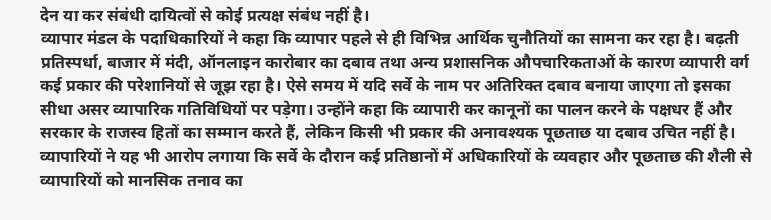देन या कर संबंधी दायित्वों से कोई प्रत्यक्ष संबंध नहीं है।
व्यापार मंडल के पदाधिकारियों ने कहा कि व्यापार पहले से ही विभिन्न आर्थिक चुनौतियों का सामना कर रहा है। बढ़ती प्रतिस्पर्धा, बाजार में मंदी, ऑनलाइन कारोबार का दबाव तथा अन्य प्रशासनिक औपचारिकताओं के कारण व्यापारी वर्ग कई प्रकार की परेशानियों से जूझ रहा है। ऐसे समय में यदि सर्वे के नाम पर अतिरिक्त दबाव बनाया जाएगा तो इसका सीधा असर व्यापारिक गतिविधियों पर पड़ेगा। उन्होंने कहा कि व्यापारी कर कानूनों का पालन करने के पक्षधर हैं और सरकार के राजस्व हितों का सम्मान करते हैं, लेकिन किसी भी प्रकार की अनावश्यक पूछताछ या दबाव उचित नहीं है।
व्यापारियों ने यह भी आरोप लगाया कि सर्वे के दौरान कई प्रतिष्ठानों में अधिकारियों के व्यवहार और पूछताछ की शैली से व्यापारियों को मानसिक तनाव का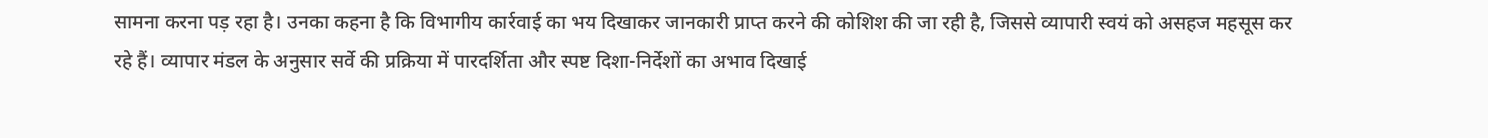सामना करना पड़ रहा है। उनका कहना है कि विभागीय कार्रवाई का भय दिखाकर जानकारी प्राप्त करने की कोशिश की जा रही है, जिससे व्यापारी स्वयं को असहज महसूस कर रहे हैं। व्यापार मंडल के अनुसार सर्वे की प्रक्रिया में पारदर्शिता और स्पष्ट दिशा-निर्देशों का अभाव दिखाई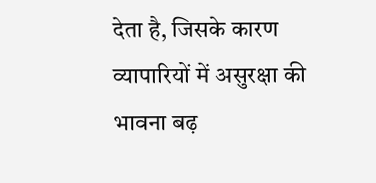देता है, जिसके कारण व्यापारियों में असुरक्षा की भावना बढ़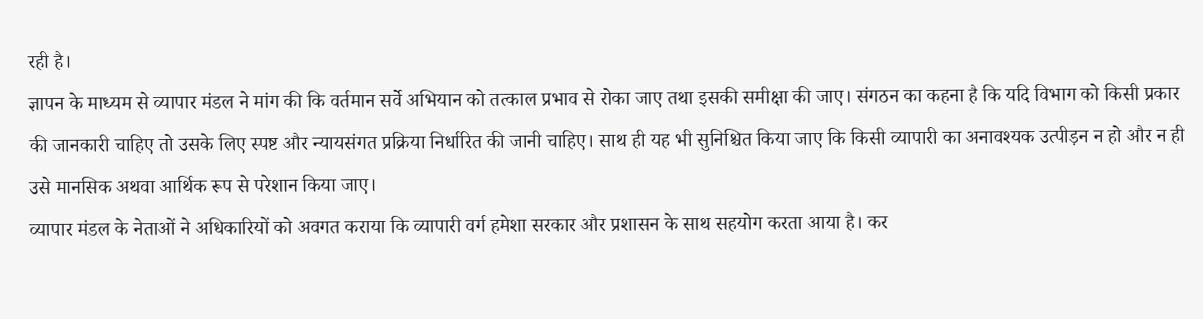रही है।
ज्ञापन के माध्यम से व्यापार मंडल ने मांग की कि वर्तमान सर्वे अभियान को तत्काल प्रभाव से रोका जाए तथा इसकी समीक्षा की जाए। संगठन का कहना है कि यदि विभाग को किसी प्रकार की जानकारी चाहिए तो उसके लिए स्पष्ट और न्यायसंगत प्रक्रिया निर्धारित की जानी चाहिए। साथ ही यह भी सुनिश्चित किया जाए कि किसी व्यापारी का अनावश्यक उत्पीड़न न हो और न ही उसे मानसिक अथवा आर्थिक रूप से परेशान किया जाए।
व्यापार मंडल के नेताओं ने अधिकारियों को अवगत कराया कि व्यापारी वर्ग हमेशा सरकार और प्रशासन के साथ सहयोग करता आया है। कर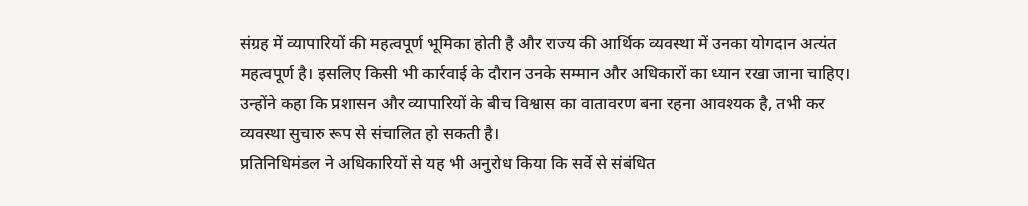संग्रह में व्यापारियों की महत्वपूर्ण भूमिका होती है और राज्य की आर्थिक व्यवस्था में उनका योगदान अत्यंत महत्वपूर्ण है। इसलिए किसी भी कार्रवाई के दौरान उनके सम्मान और अधिकारों का ध्यान रखा जाना चाहिए। उन्होंने कहा कि प्रशासन और व्यापारियों के बीच विश्वास का वातावरण बना रहना आवश्यक है, तभी कर व्यवस्था सुचारु रूप से संचालित हो सकती है।
प्रतिनिधिमंडल ने अधिकारियों से यह भी अनुरोध किया कि सर्वे से संबंधित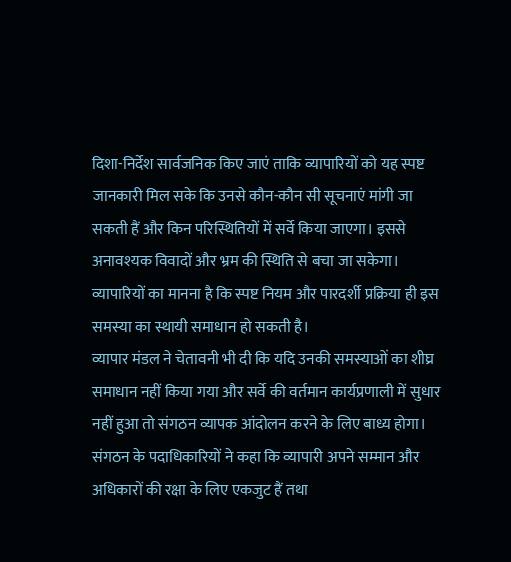दिशा-निर्देश सार्वजनिक किए जाएं ताकि व्यापारियों को यह स्पष्ट जानकारी मिल सके कि उनसे कौन-कौन सी सूचनाएं मांगी जा सकती हैं और किन परिस्थितियों में सर्वे किया जाएगा। इससे अनावश्यक विवादों और भ्रम की स्थिति से बचा जा सकेगा। व्यापारियों का मानना है कि स्पष्ट नियम और पारदर्शी प्रक्रिया ही इस समस्या का स्थायी समाधान हो सकती है।
व्यापार मंडल ने चेतावनी भी दी कि यदि उनकी समस्याओं का शीघ्र समाधान नहीं किया गया और सर्वे की वर्तमान कार्यप्रणाली में सुधार नहीं हुआ तो संगठन व्यापक आंदोलन करने के लिए बाध्य होगा। संगठन के पदाधिकारियों ने कहा कि व्यापारी अपने सम्मान और अधिकारों की रक्षा के लिए एकजुट हैं तथा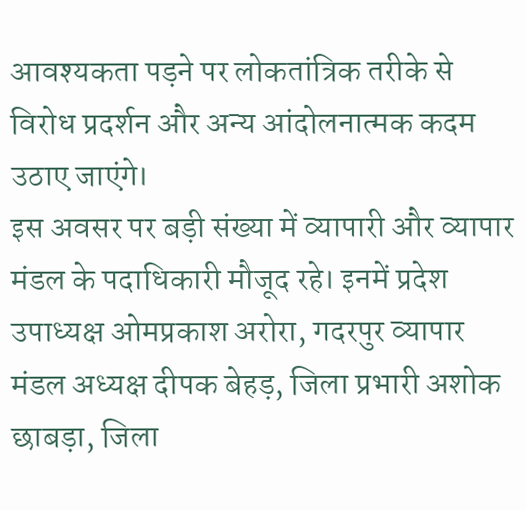आवश्यकता पड़ने पर लोकतांत्रिक तरीके से विरोध प्रदर्शन और अन्य आंदोलनात्मक कदम उठाए जाएंगे।
इस अवसर पर बड़ी संख्या में व्यापारी और व्यापार मंडल के पदाधिकारी मौजूद रहे। इनमें प्रदेश उपाध्यक्ष ओमप्रकाश अरोरा, गदरपुर व्यापार मंडल अध्यक्ष दीपक बेहड़, जिला प्रभारी अशोक छाबड़ा, जिला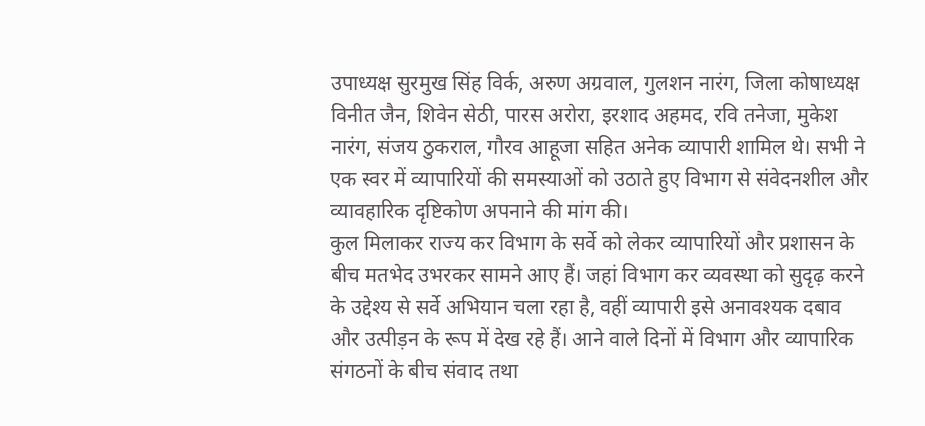उपाध्यक्ष सुरमुख सिंह विर्क, अरुण अग्रवाल, गुलशन नारंग, जिला कोषाध्यक्ष विनीत जैन, शिवेन सेठी, पारस अरोरा, इरशाद अहमद, रवि तनेजा, मुकेश नारंग, संजय ठुकराल, गौरव आहूजा सहित अनेक व्यापारी शामिल थे। सभी ने एक स्वर में व्यापारियों की समस्याओं को उठाते हुए विभाग से संवेदनशील और व्यावहारिक दृष्टिकोण अपनाने की मांग की।
कुल मिलाकर राज्य कर विभाग के सर्वे को लेकर व्यापारियों और प्रशासन के बीच मतभेद उभरकर सामने आए हैं। जहां विभाग कर व्यवस्था को सुदृढ़ करने के उद्देश्य से सर्वे अभियान चला रहा है, वहीं व्यापारी इसे अनावश्यक दबाव और उत्पीड़न के रूप में देख रहे हैं। आने वाले दिनों में विभाग और व्यापारिक संगठनों के बीच संवाद तथा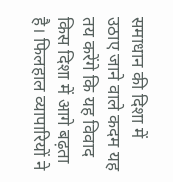समाधान की दिशा में उठाए जाने वाले कदम यह तय करेंगे कि यह विवाद किस दिशा में आगे बढ़ता है। फिलहाल व्यापारियों ने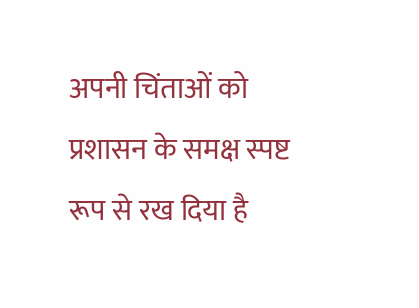अपनी चिंताओं को प्रशासन के समक्ष स्पष्ट रूप से रख दिया है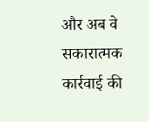और अब वे सकारात्मक कार्रवाई की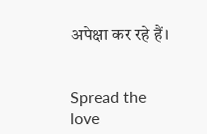अपेक्षा कर रहे हैं।


Spread the love